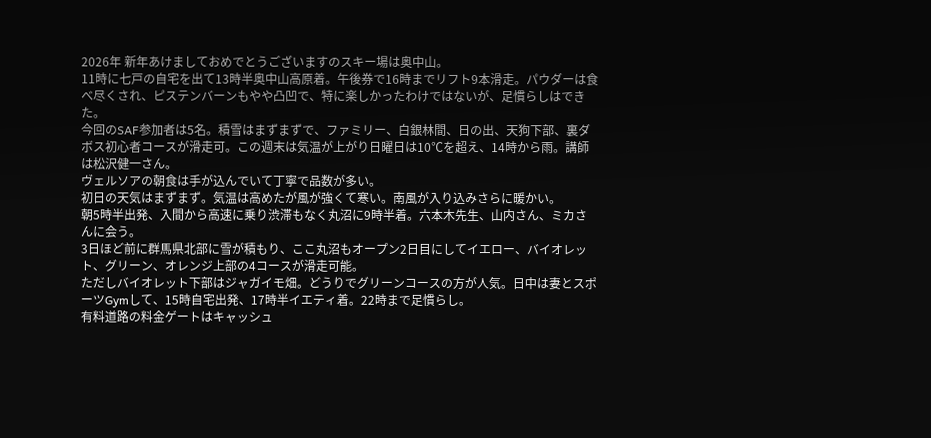2026年 新年あけましておめでとうございますのスキー場は奥中山。
11時に七戸の自宅を出て13時半奥中山高原着。午後券で16時までリフト9本滑走。パウダーは食べ尽くされ、ピステンバーンもやや凸凹で、特に楽しかったわけではないが、足慣らしはできた。
今回のSAF参加者は5名。積雪はまずまずで、ファミリー、白銀林間、日の出、天狗下部、裏ダボス初心者コースが滑走可。この週末は気温が上がり日曜日は10℃を超え、14時から雨。講師は松沢健一さん。
ヴェルソアの朝食は手が込んでいて丁寧で品数が多い。
初日の天気はまずまず。気温は高めたが風が強くて寒い。南風が入り込みさらに暖かい。
朝5時半出発、入間から高速に乗り渋滞もなく丸沼に9時半着。六本木先生、山内さん、ミカさんに会う。
3日ほど前に群馬県北部に雪が積もり、ここ丸沼もオープン2日目にしてイエロー、バイオレット、グリーン、オレンジ上部の4コースが滑走可能。
ただしバイオレット下部はジャガイモ畑。どうりでグリーンコースの方が人気。日中は妻とスポーツGymして、15時自宅出発、17時半イエティ着。22時まで足慣らし。
有料道路の料金ゲートはキャッシュ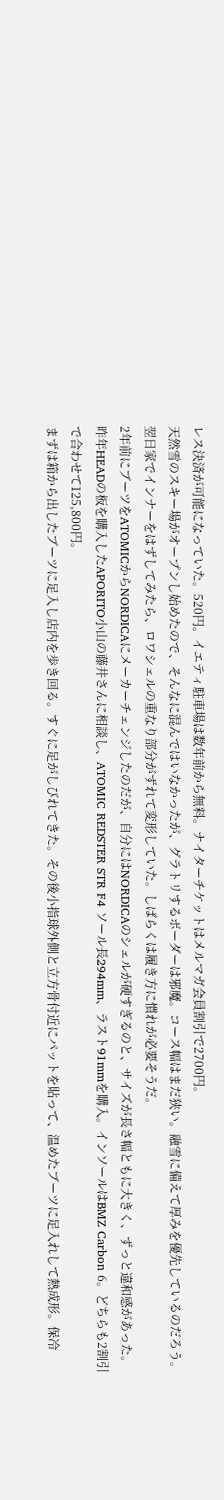レス決済が可能になっていた。520円。イエティ駐車場は数年前から無料。ナイターチケットはメルマガ会員割引で2700円。
天然雪のスキー場がオープンし始めたので、そんなに混んではいなかったが、グラトリするボーダーは邪魔。コース幅はまだ狭い。融雪に備えて厚みを優先しているのだろう。翌日家でインナーをはずしてみたら、ロワシェルの重なり部分がずれて変形していた。しばらくは履き方に慣れが必要そうだ。
2年前にブーツをATOMICからNORDICAにメーカーチェンジしたのだが、自分にはNORDICAのシェルが硬すぎるのと、サイズが長さ幅ともに大きく、ずっと違和感があった。
昨年HEADの板を購入したAPORITO小山の藤井さんに相談し、ATOMIC REDSTER STR F4 ソール長294mm、ラスト91mmを購入。インソールはBMZ Carbon 6。どちらも2割引で合わせて125,800円。
まずは箱から出したブーツに足入し店内を歩き回る。すぐに足がしびれてきた。その後小指球外側と立方骨付近にパットを貼って、温めたブーツに足入れして熱成形。保冷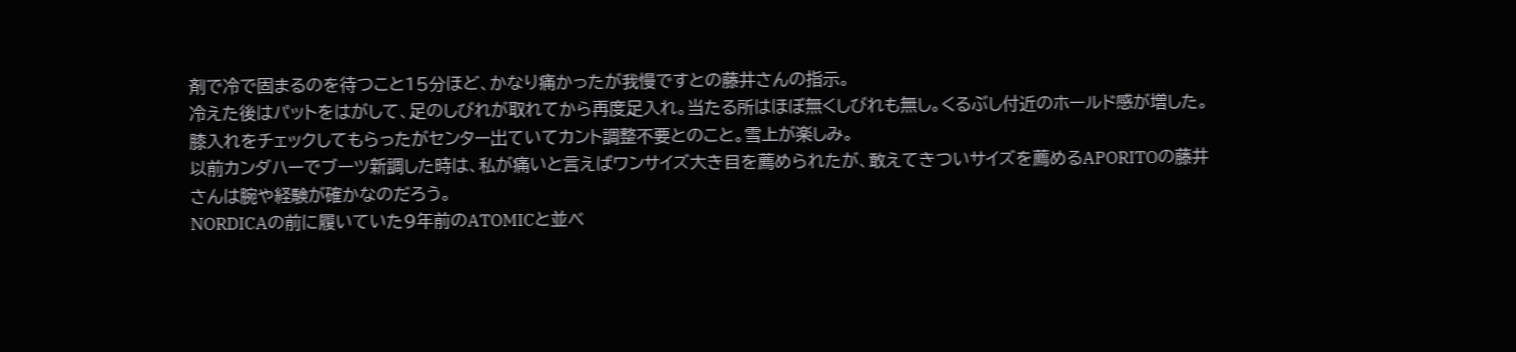剤で冷で固まるのを待つこと15分ほど、かなり痛かったが我慢ですとの藤井さんの指示。
冷えた後はパットをはがして、足のしびれが取れてから再度足入れ。当たる所はほぼ無くしびれも無し。くるぶし付近のホールド感が増した。膝入れをチェックしてもらったがセンター出ていてカント調整不要とのこと。雪上が楽しみ。
以前カンダハーでブーツ新調した時は、私が痛いと言えばワンサイズ大き目を薦められたが、敢えてきついサイズを薦めるAPORITOの藤井さんは腕や経験が確かなのだろう。
NORDICAの前に履いていた9年前のATOMICと並べ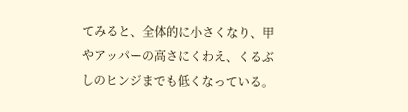てみると、全体的に小さくなり、甲やアッパーの高さにくわえ、くるぶしのヒンジまでも低くなっている。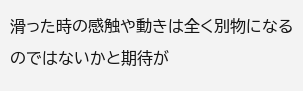滑った時の感触や動きは全く別物になるのではないかと期待が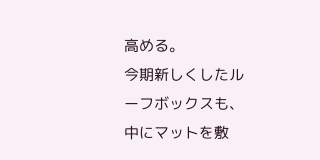高める。
今期新しくしたルーフボックスも、中にマットを敷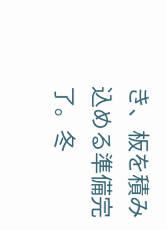き、板を積み込める準備完了。冬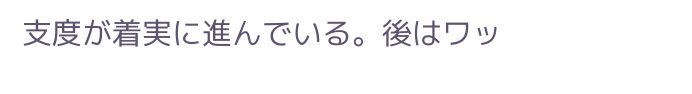支度が着実に進んでいる。後はワッ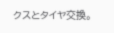クスとタイヤ交換。